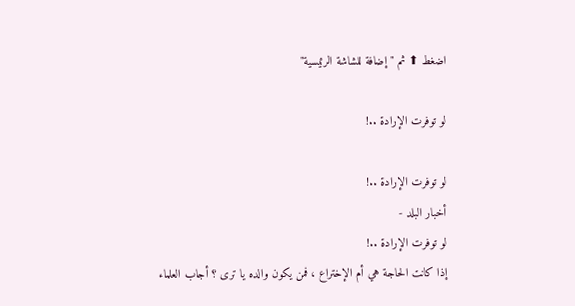اضغط ⬆ ثم "إضافة للشاشة الرئيسية"

لو توفرت الإرادة ..!

لو توفرت الإرادة ..!
أخبار البلد -
لو توفرت الإرادة ..!
إذا كانت الحاجة هي أم الإختراع ، فمن يكون والده يا ترى ؟ أجاب العلماء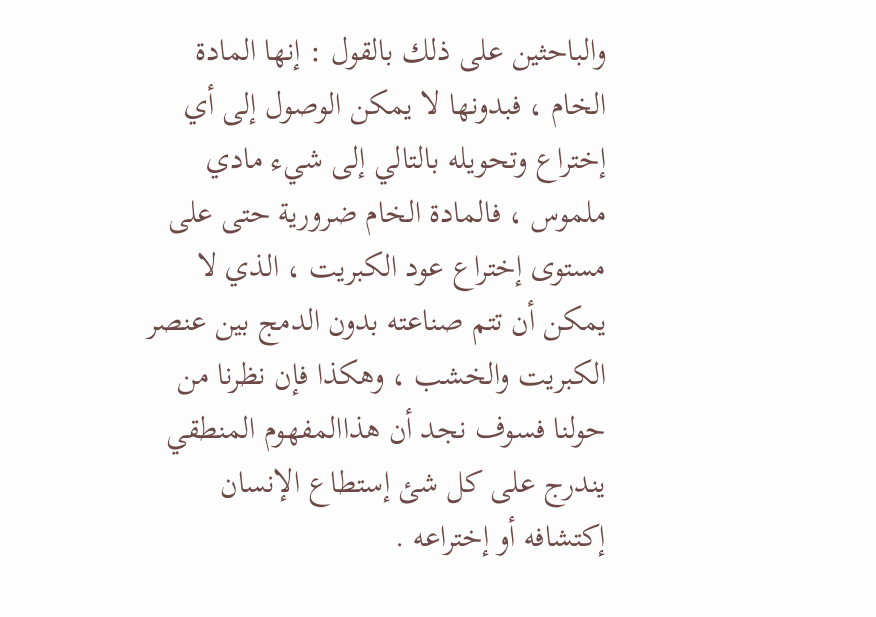والباحثين على ذلك بالقول : إنها المادة الخام ، فبدونها لا يمكن الوصول إلى أي إختراع وتحويله بالتالي إلى شيء مادي ملموس ، فالمادة الخام ضرورية حتى على مستوى إختراع عود الكبريت ، الذي لا يمكن أن تتم صناعته بدون الدمج بين عنصر الكبريت والخشب ، وهكذا فإن نظرنا من حولنا فسوف نجد أن هذاالمفهوم المنطقي يندرج على كل شئ إستطاع الإنسان إكتشافه أو إختراعه .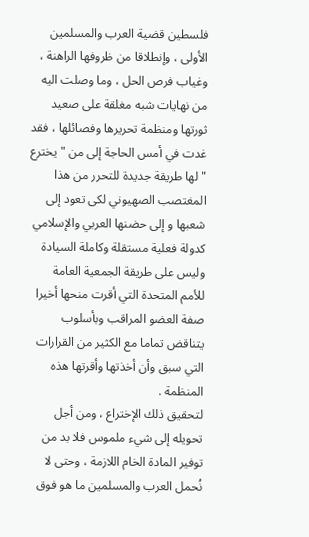فلسطين قضية العرب والمسلمين الأولى ، وإنطلاقا من ظروفها الراهنة ، وغياب فرص الحل ، وما وصلت اليه من نهايات شبه مغلقة على صعيد ثورتها ومنظمة تحريرها وفصائلها ، فقد غدت في أمس الحاجة إلى من " يخترع " لها طريقة جديدة للتحرر من هذا المغتصب الصهيوني لكى تعود إلى شعبها و إلى حضنها العربي والإسلامي كدولة فعلية مستقلة وكاملة السيادة وليس على طريقة الجمعية العامة للأمم المتحدة التي أقرت منحها أخيرا صفة العضو المراقب وبأسلوب يتناقض تماما مع الكثير من القرارات التي سبق وأن أخذتها وأقرتها هذه المنظمة .
لتحقيق ذلك الإختراع ، ومن أجل تحويله إلى شيء ملموس فلا بد من توفير المادة الخام اللازمة ، وحتى لا نُحمل العرب والمسلمين ما هو فوق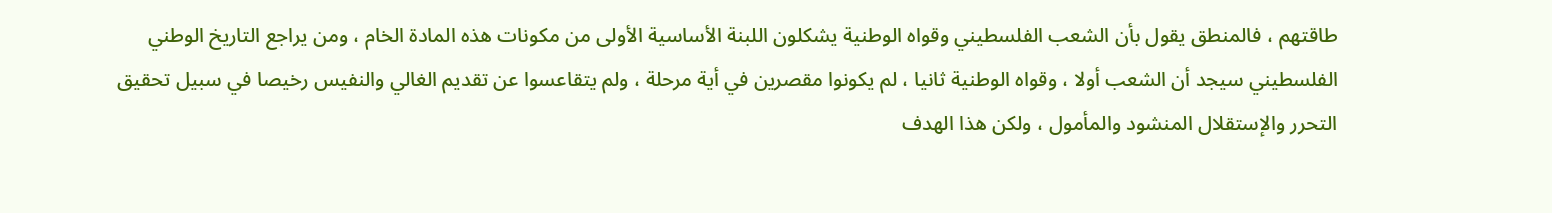طاقتهم ، فالمنطق يقول بأن الشعب الفلسطيني وقواه الوطنية يشكلون اللبنة الأساسية الأولى من مكونات هذه المادة الخام ، ومن يراجع التاريخ الوطني الفلسطيني سيجد أن الشعب أولا ، وقواه الوطنية ثانيا ، لم يكونوا مقصرين في أية مرحلة ، ولم يتقاعسوا عن تقديم الغالي والنفيس رخيصا في سبيل تحقيق التحرر والإستقلال المنشود والمأمول ، ولكن هذا الهدف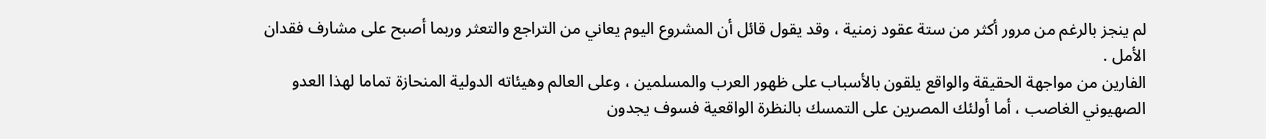لم ينجز بالرغم من مرور أكثر من ستة عقود زمنية ، وقد يقول قائل أن المشروع اليوم يعاني من التراجع والتعثر وربما أصبح على مشارف فقدان الأمل .
الفارين من مواجهة الحقيقة والواقع يلقون بالأسباب على ظهور العرب والمسلمين ، وعلى العالم وهيئاته الدولية المنحازة تماما لهذا العدو الصهيوني الغاصب ، أما أولئك المصرين على التمسك بالنظرة الواقعية فسوف يجدون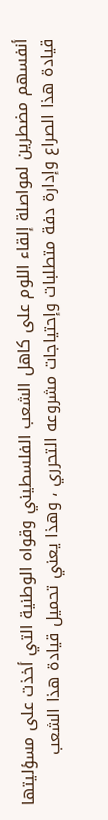أنفسهم مضطرين لمواصلة إلقاء اللوم على كاهل الشعب الفلسطيني وقواه الوطنية التي أخذت على مسؤليتها قيادة هذا الصراع وإدارة دفة متطلبات وإحتياجات مشروعه التحرري ، وهذا يعني تحميل قيادة هذا الشعب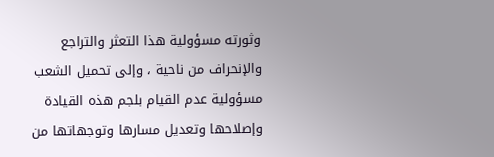وثورته مسؤولية هذا التعثر والتراجع والإنحراف من ناحية ، وإلى تحميل الشعب مسؤولية عدم القيام بلجم هذه القيادة وإصلاحها وتعديل مسارها وتوجهاتها من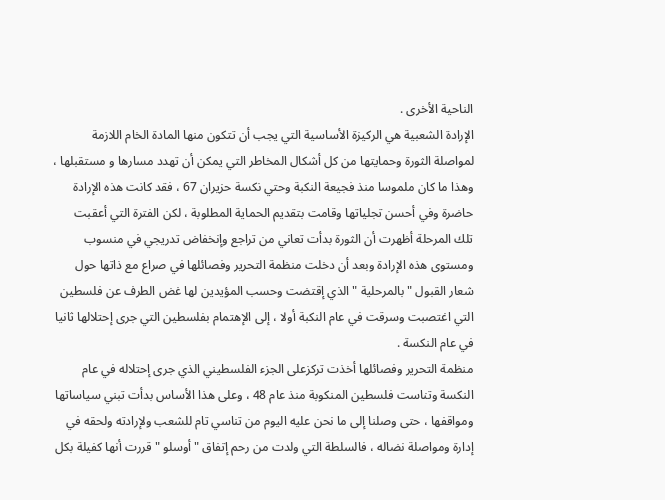الناحية الأخرى .
الإرادة الشعبية هي الركيزة الأساسية التي يجب أن تتكون منها المادة الخام اللازمة لمواصلة الثورة وحمايتها من كل أشكال المخاطر التي يمكن أن تهدد مسارها و مستقبلها ، وهذا ما كان ملموسا منذ فجيعة النكبة وحتي نكسة حزيران 67 ، فقد كانت هذه الإرادة حاضرة وفي أحسن تجلياتها وقامت بتقديم الحماية المطلوبة ، لكن الفترة التي أعقبت تلك المرحلة أظهرت أن الثورة بدأت تعاني من تراجع وإنخفاض تدريجي في منسوب ومستوى هذه الإرادة وبعد أن دخلت منظمة التحرير وفصائلها في صراع مع ذاتها حول شعار القبول " بالمرحلية " الذي إقتضت وحسب المؤيدين لها غض الطرف عن فلسطين التي اغتصبت وسرقت في عام النكبة أولا ، إلى الإهتمام بفلسطين التي جرى إحتلالها ثانيا في عام النكسة .
منظمة التحرير وفصائلها أخذت تركزعلى الجزء الفلسطيني الذي جرى إحتلاله في عام النكسة وتناست فلسطين المنكوبة منذ عام 48 ، وعلى هذا الأساس بدأت تبني سياساتها ومواقفها ، حتى وصلنا إلى ما نحن عليه اليوم من تناسي تام للشعب ولإرادته ولحقه في إدارة ومواصلة نضاله ، فالسلطة التي ولدت من رحم إتفاق " أوسلو " قررت أنها كفيلة بكل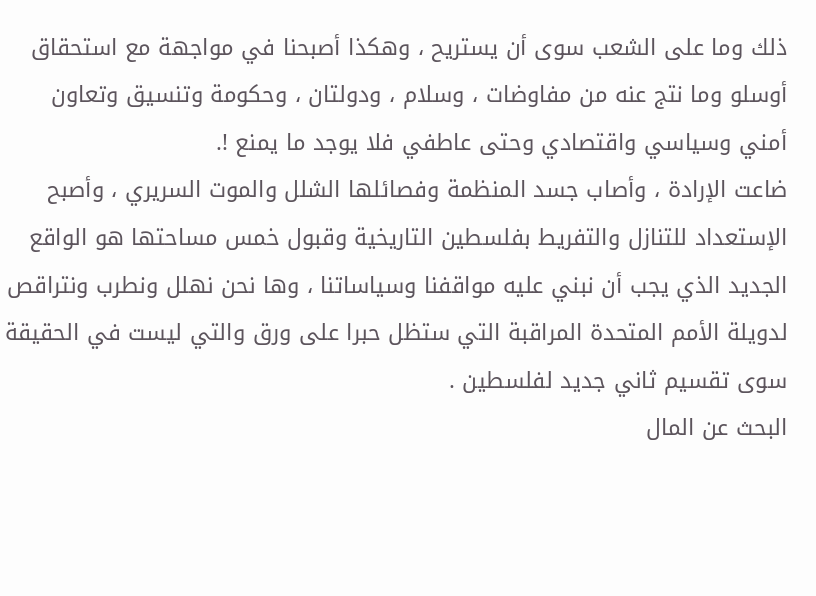ذلك وما على الشعب سوى أن يستريح ، وهكذا أصبحنا في مواجهة مع استحقاق أوسلو وما نتج عنه من مفاوضات ، وسلام ، ودولتان ، وحكومة وتنسيق وتعاون أمني وسياسي واقتصادي وحتى عاطفي فلا يوجد ما يمنع !.
ضاعت الإرادة ، وأصاب جسد المنظمة وفصائلها الشلل والموت السريري ، وأصبح الإستعداد للتنازل والتفريط بفلسطين التاريخية وقبول خمس مساحتها هو الواقع الجديد الذي يجب أن نبني عليه مواقفنا وسياساتنا ، وها نحن نهلل ونطرب ونتراقص لدويلة الأمم المتحدة المراقبة التي ستظل حبرا على ورق والتي ليست في الحقيقة سوى تقسيم ثاني جديد لفلسطين .
البحث عن المال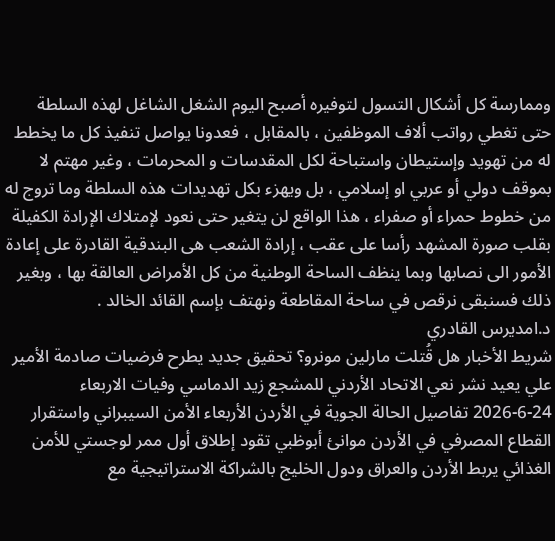وممارسة كل أشكال التسول لتوفيره أصبح اليوم الشغل الشاغل لهذه السلطة حتى تغطي رواتب ألاف الموظفين ، بالمقابل ، فعدونا يواصل تنفيذ كل ما يخطط له من تهويد وإستيطان واستباحة لكل المقدسات و المحرمات ، وغير مهتم لا بموقف دولي أو عربي او إسلامي ، بل ويهزء بكل تهديدات هذه السلطة وما تروج له من خطوط حمراء أو صفراء ، هذا الواقع لن يتغير حتى نعود لإمتلاك الإرادة الكفيلة بقلب صورة المشهد رأسا على عقب ، إرادة الشعب هى البندقية القادرة على إعادة الأمور الى نصابها وبما ينظف الساحة الوطنية من كل الأمراض العالقة بها ، وبغير ذلك فسنبقى نرقص في ساحة المقاطعة ونهتف بإسم القائد الخالد .
د.امديرس القادري
شريط الأخبار هل قُتلت مارلين مونرو؟ تحقيق جديد يطرح فرضيات صادمة الأمير علي يعيد نشر نعي الاتحاد الأردني للمشجع زيد الدماسي وفيات الاربعاء 24-6-2026 تفاصيل الحالة الجوية في الأردن الأربعاء الأمن السيبراني واستقرار القطاع المصرفي في الأردن موانئ أبوظبي تقود إطلاق أول ممر لوجستي للأمن الغذائي يربط الأردن والعراق ودول الخليج بالشراكة الاستراتيجية مع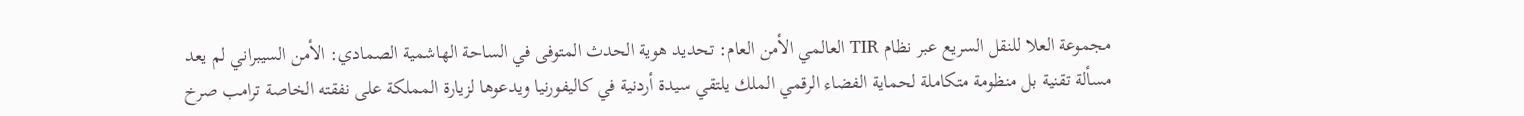مجموعة العلا للنقل السريع عبر نظام TIR العالمي الأمن العام: تحديد هوية الحدث المتوفى في الساحة الهاشمية الصمادي: الأمن السيبراني لم يعد مسألة تقنية بل منظومة متكاملة لحماية الفضاء الرقمي الملك يلتقي سيدة أردنية في كاليفورنيا ويدعوها لزيارة المملكة على نفقته الخاصة ترامب صرخ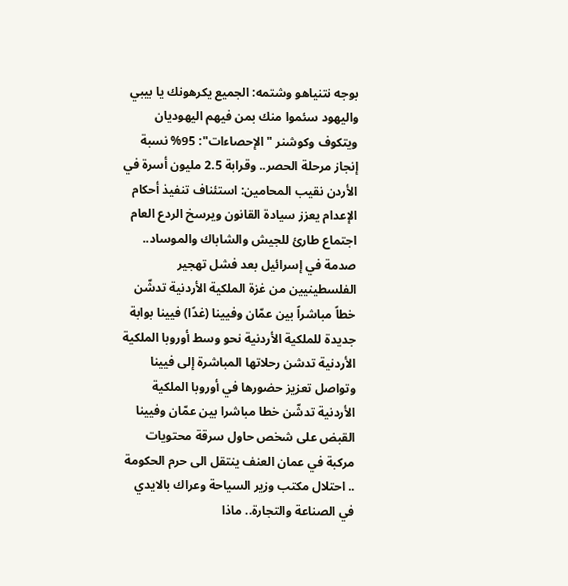بوجه نتنياهو وشتمه: الجميع يكرهونك يا بيبي واليهود سئموا منك بمن فيهم اليهوديان ويتكوف وكوشنر "الإحصاءات": 95% نسبة إنجاز مرحلة الحصر.. وقرابة 2.5 مليون أسرة في الأردن نقيب المحامين: استئناف تنفيذ أحكام الإعدام يعزز سيادة القانون ويرسخ الردع العام اجتماع طارئ للجيش والشاباك والموساد.. صدمة في إسرائيل بعد فشل تهجير الفلسطينيين من غزة الملكية الأردنية تدشّن خطاً مباشراً بين عمّان وفيينا (غدًا) فيينا بوابة جديدة للملكية الأردنية نحو وسط أوروبا الملكية الأردنية تدشن رحلاتها المباشرة إلى فيينا وتواصل تعزيز حضورها في أوروبا الملكية الأردنية تدشّن خطا مباشرا بين عمّان وفيينا القبض على شخص حاول سرقة محتويات مركبة في عمان العنف ينتقل الى حرم الحكومة .. احتلال مكتب وزير السياحة وعراك بالايدي في الصناعة والتجارة.. ماذا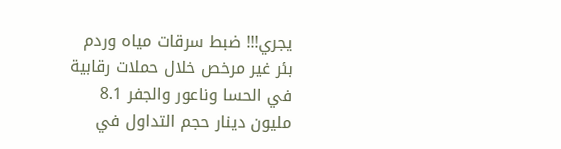يجري!!! ضبط سرقات مياه وردم بئر غير مرخص خلال حملات رقابية في الحسا وناعور والجفر 8.1 مليون دينار حجم التداول في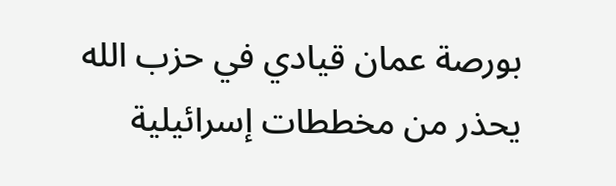بورصة عمان قيادي في حزب الله يحذر من مخططات إسرائيلية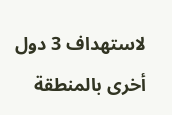لاستهداف 3 دول أخرى بالمنطقة